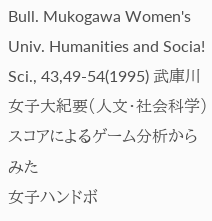Bull. Mukogawa Women's Univ. Humanities and Socia! Sci., 43,49-54(1995) 武庫川女子大紀要(人文・社会科学)
スコアによるゲーム分析からみた
女子ハンドボ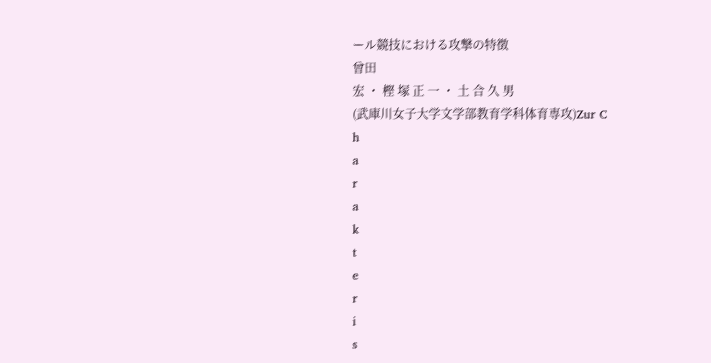ール競技における攻撃の特徴
曾田
宏 ・ 樫 塚 正 一 ・ 土 合 久 男
(武庫川女子大学文学部教育学科体育専攻)Zur C
h
a
r
a
k
t
e
r
i
s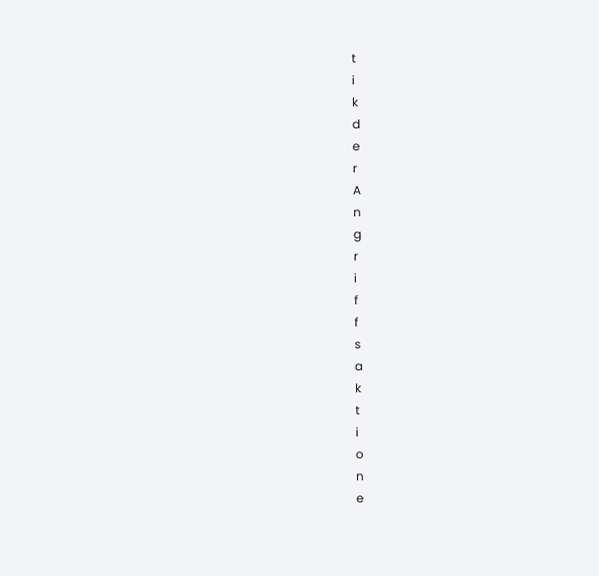t
i
k
d
e
r
A
n
g
r
i
f
f
s
a
k
t
i
o
n
e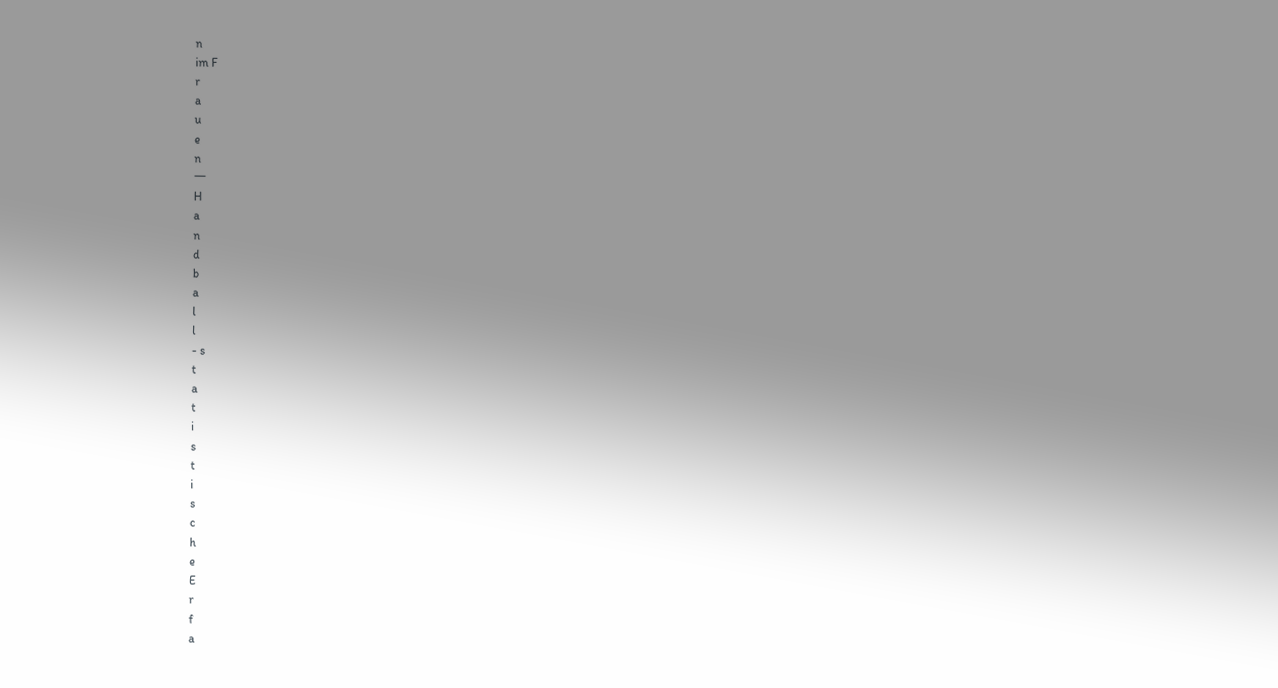n
im F
r
a
u
e
n
一
H
a
n
d
b
a
l
l
- s
t
a
t
i
s
t
i
s
c
h
e
E
r
f
a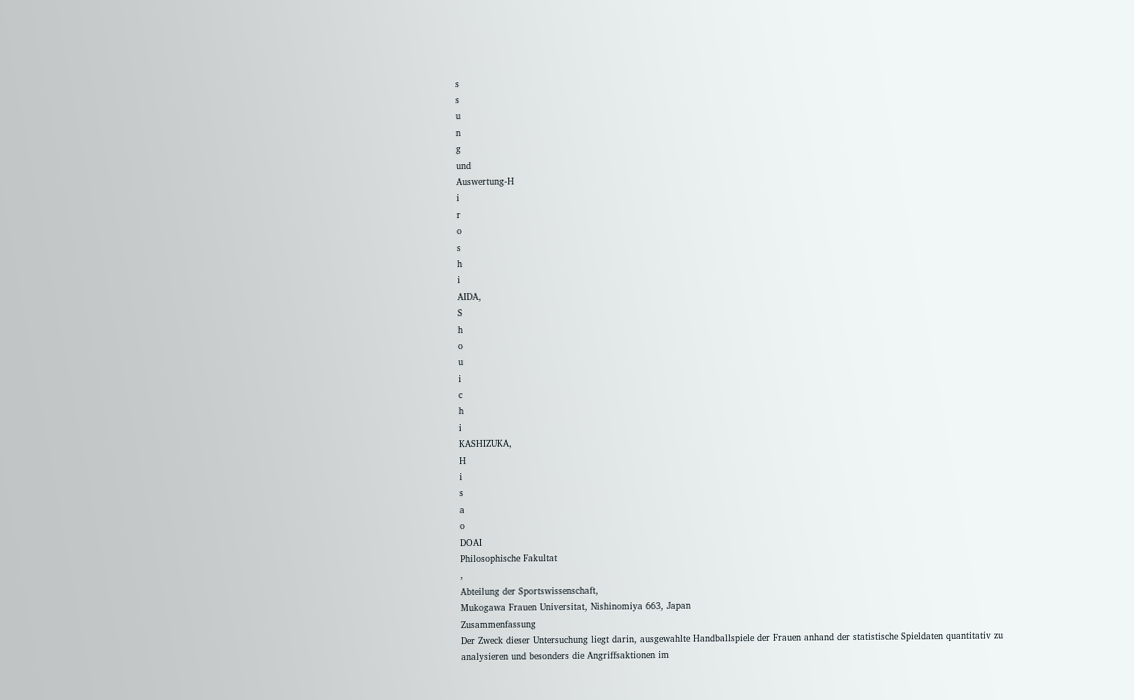s
s
u
n
g
und
Auswertung-H
i
r
o
s
h
i
AIDA,
S
h
o
u
i
c
h
i
KASHIZUKA,
H
i
s
a
o
DOAI
Philosophische Fakultat
,
Abteilung der Sportswissenschaft,
Mukogawa Frauen Universitat, Nishinomiya 663, Japan
Zusammenfassung
Der Zweck dieser Untersuchung liegt darin, ausgewahlte Handballspiele der Frauen anhand der statistische Spieldaten quantitativ zu analysieren und besonders die Angriffsaktionen im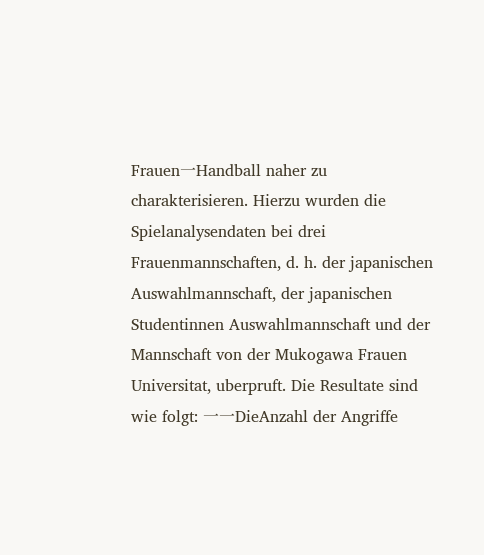Frauen一Handball naher zu charakterisieren. Hierzu wurden die Spielanalysendaten bei drei Frauenmannschaften, d. h. der japanischen Auswahlmannschaft, der japanischen Studentinnen Auswahlmannschaft und der Mannschaft von der Mukogawa Frauen Universitat, uberpruft. Die Resultate sind wie folgt: 一一DieAnzahl der Angriffe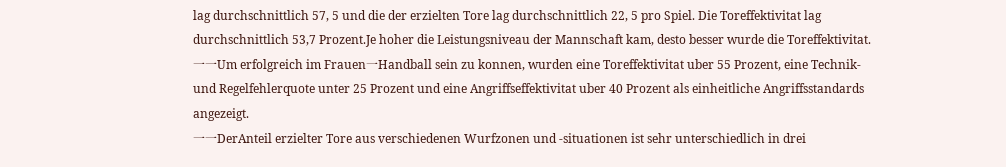lag durchschnittlich 57, 5 und die der erzielten Tore lag durchschnittlich 22, 5 pro Spiel. Die Toreffektivitat lag durchschnittlich 53,7 Prozent.Je hoher die Leistungsniveau der Mannschaft kam, desto besser wurde die Toreffektivitat.
一一Um erfolgreich im Frauen一Handball sein zu konnen, wurden eine Toreffektivitat uber 55 Prozent, eine Technik-und Regelfehlerquote unter 25 Prozent und eine Angriffseffektivitat uber 40 Prozent als einheitliche Angriffsstandards angezeigt.
一一DerAnteil erzielter Tore aus verschiedenen Wurfzonen und -situationen ist sehr unterschiedlich in drei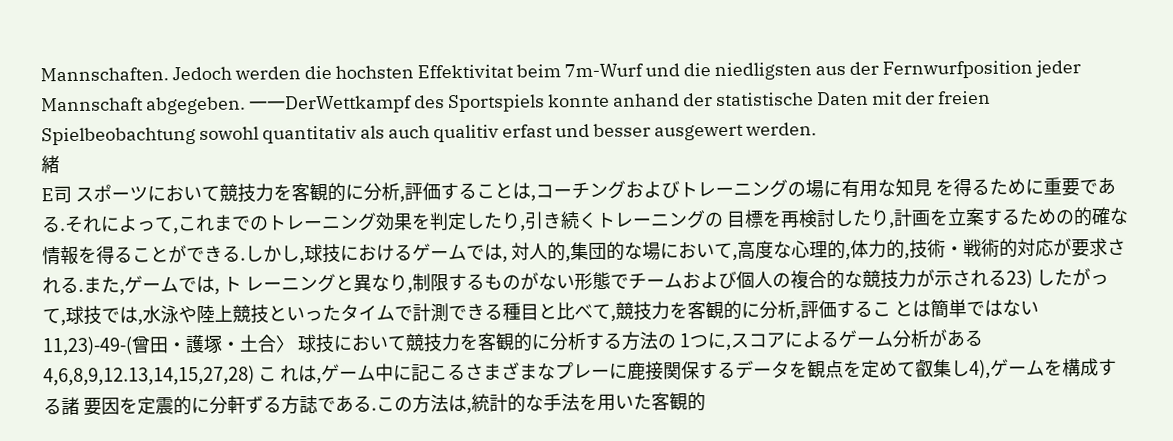Mannschaften. Jedoch werden die hochsten Effektivitat beim 7m-Wurf und die niedligsten aus der Fernwurfposition jeder Mannschaft abgegeben. 一一DerWettkampf des Sportspiels konnte anhand der statistische Daten mit der freien Spielbeobachtung sowohl quantitativ als auch qualitiv erfast und besser ausgewert werden.
緒
E司 スポーツにおいて競技力を客観的に分析,評価することは,コーチングおよびトレーニングの場に有用な知見 を得るために重要である.それによって,これまでのトレーニング効果を判定したり,引き続くトレーニングの 目標を再検討したり,計画を立案するための的確な情報を得ることができる.しかし,球技におけるゲームでは, 対人的,集団的な場において,高度な心理的,体力的,技術・戦術的対応が要求される.また,ゲームでは, ト レーニングと異なり,制限するものがない形態でチームおよび個人の複合的な競技力が示される23) したがっ て,球技では,水泳や陸上競技といったタイムで計測できる種目と比べて,競技力を客観的に分析,評価するこ とは簡単ではない11,23)-49-(曾田・護塚・土合〉 球技において競技力を客観的に分析する方法の 1つに,スコアによるゲーム分析がある4,6,8,9,12.13,14,15,27,28) こ れは,ゲーム中に記こるさまざまなプレーに鹿接関保するデータを観点を定めて叡集し4),ゲームを構成する諸 要因を定震的に分軒ずる方誌である.この方法は,統計的な手法を用いた客観的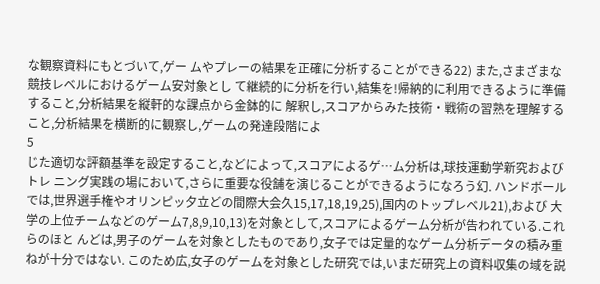な観察資料にもとづいて,ゲー ムやプレーの結果を正確に分析することができる22) また,さまざまな競技レベルにおけるゲーム安対象とし て継続的に分析を行い,結集を!帰納的に利用できるように準備すること,分析結果を縦軒的な課点から金鉢的に 解釈し,スコアからみた技術・戦術の習熟を理解すること,分析結果を横断的に観察し,ゲームの発達段階によ
5
じた適切な評額基準を設定すること,などによって,スコアによるゲ…ム分析は,球技運動学新究およびトレ ニング実践の場において,さらに重要な役舗を演じることができるようになろう幻. ハンドボールでは,世界選手権やオリンピッ夕立どの間際大会久15,17,18,19,25),国内のトップレベル21),および 大学の上位チームなどのゲーム7,8,9,10,13)を対象として,スコアによるゲーム分析が告われている.これらのほと んどは,男子のゲームを対象としたものであり,女子では定量的なゲーム分析データの積み重ねが十分ではない. このため広,女子のゲームを対象とした研究では,いまだ研究上の資料収集の域を説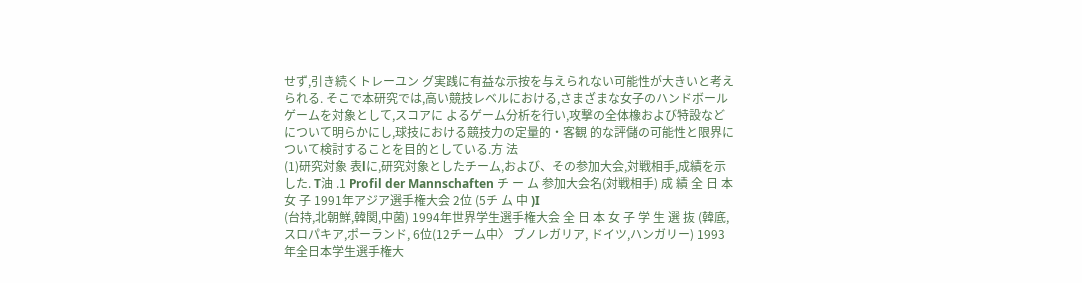せず,引き続くトレーユン グ実践に有益な示按を与えられない可能性が大きいと考えられる. そこで本研究では,高い競技レベルにおける,さまざまな女子のハンドボールゲームを対象として,スコアに よるゲーム分析を行い,攻撃の全体橡および特設などについて明らかにし,球技における競技力の定量的・客観 的な評儲の可能性と限界について検討することを目的としている.方 法
(1)研究対象 表lに,研究対象としたチーム,および、その参加大会,対戦相手,成績を示した. T油 .1 Profil der Mannschaften チ ー ム 参加大会名(対戦相手) 成 績 全 日 本 女 子 1991年アジア選手権大会 2位 (5チ ム 中 )I
(台持,北朝鮮,韓関,中菌) 1994年世界学生選手権大会 全 日 本 女 子 学 生 選 抜 (韓底,スロパキア,ポーランド, 6位(12チーム中〉 ブノレガリア, ドイツ,ハンガリー) 1993年全日本学生選手権大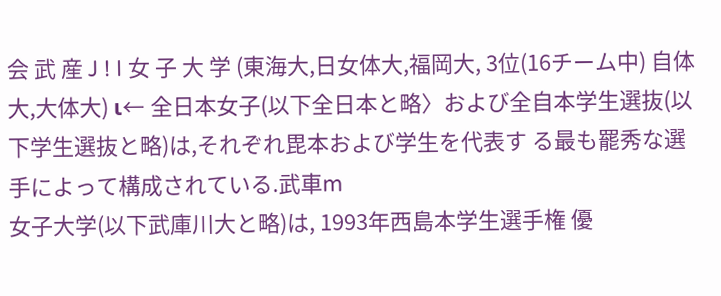会 武 産 J ! I 女 子 大 学 (東海大,日女体大,福岡大, 3位(16チーム中) 自体大,大体大) ι← 全日本女子(以下全日本と略〉および全自本学生選抜(以下学生選抜と略)は,それぞれ毘本および学生を代表す る最も罷秀な選手によって構成されている.武車m
女子大学(以下武庫川大と略)は, 1993年西島本学生選手権 優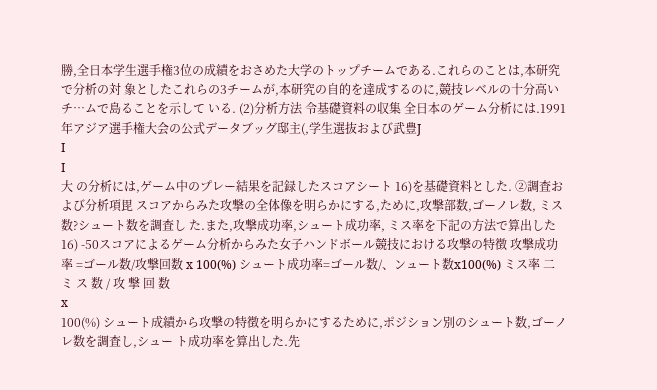勝,全日本学生選手権3位の成績をおさめた大学のトップチームである.これらのことは,本研究で分析の対 象としたこれらの3チームが,本研究の自的を達成するのに,競技レベルの十分高いチ…ムで島ることを示して いる. (2)分析方法 令基礎資料の収集 全日本のゲーム分析には.1991年アジア選手権大会の公式データブッグ邸主(,学生選抜および武豊J
I
I
大 の分析には,ゲーム中のプレー結果を記録したスコアシート 16)を基礎資料とした. ②調査および分析項毘 スコアからみた攻撃の全体像を明らかにする,ために,攻撃部数,ゴーノレ数, ミス数?シュート数を調査し た.また,攻撃成功率,シュート成功率, ミス率を下記の方法で算出した16) -50スコアによるゲーム分析からみた女子ハンドボール競技における攻撃の特徴 攻撃成功率 =ゴール数/攻撃回数 x 100(%) シュート成功率=ゴール数/、ンュート数x100(%) ミス率 二 ミ ス 数 / 攻 撃 回 数
x
100(%) シュート成績から攻撃の特徴を明らかにするために,ポジション別のシュート数,ゴーノレ数を調査し,シュー ト成功率を算出した.先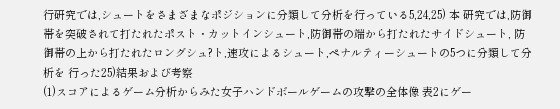行研究では,シュートをさまざまなポジションに分類して分析を行っている5,24,25) 本 研究では,防御帯を突破されて打たれたポスト・カットインシュート,防御帯の端から打たれたサイドシュート, 防御帯の上から打たれたロングシュ?ト,速攻によるシュート,ペナルティーシュートの5つに分類して分析を 行った25)結果および考察
(1)スコアによるゲーム分析からみた女子ハンドボールゲームの攻撃の全体像 表2にゲー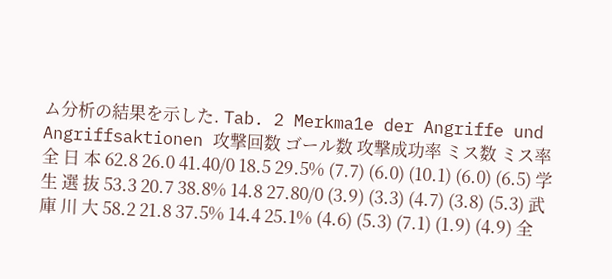ム分析の結果を示した. Tab. 2 Merkma1e der Angriffe und Angriffsaktionen 攻撃回数 ゴール数 攻撃成功率 ミス数 ミス率 全 日 本 62.8 26.0 41.40/0 18.5 29.5% (7.7) (6.0) (10.1) (6.0) (6.5) 学 生 選 抜 53.3 20.7 38.8% 14.8 27.80/0 (3.9) (3.3) (4.7) (3.8) (5.3) 武 庫 川 大 58.2 21.8 37.5% 14.4 25.1% (4.6) (5.3) (7.1) (1.9) (4.9) 全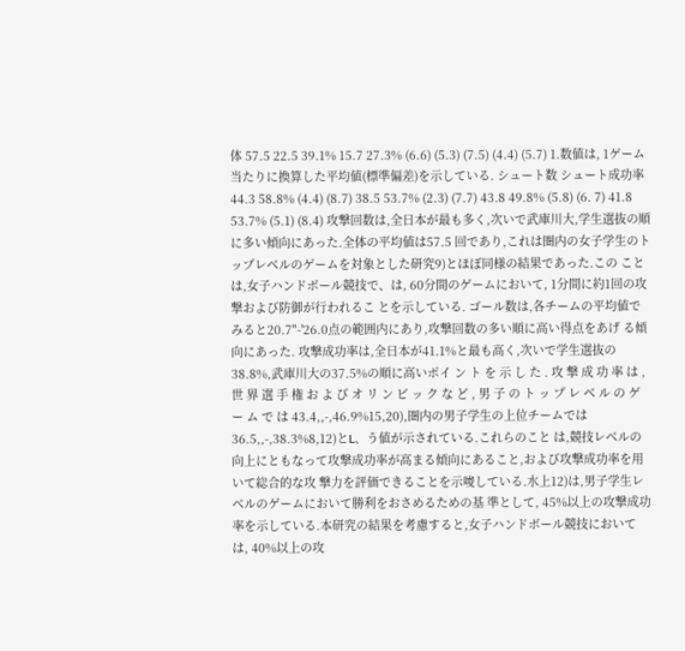体 57.5 22.5 39.1% 15.7 27.3% (6.6) (5.3) (7.5) (4.4) (5.7) 1.数値は, 1ゲーム当たりに換算した平均値(標準偏差)を示している. シュート数 シュート成功率 44.3 58.8% (4.4) (8.7) 38.5 53.7% (2.3) (7.7) 43.8 49.8% (5.8) (6. 7) 41.8 53.7% (5.1) (8.4) 攻撃回数は,全日本が最も多く,次いで武庫川大,学生選抜の順に多い傾向にあった.全体の平均値は57.5 回であり,これは圏内の女子学生のトップレベルのゲームを対象とした研究9)とほぼ同様の結果であった.この ことは,女子ハンドボール競技で、は, 60分間のゲームにおいて, 1分間に約1回の攻撃および防御が行われるこ とを示している. ゴール数は,各チームの平均値でみると20.7"-'26.0点の範囲内にあり,攻撃回数の多い順に高い得点をあげ る傾向にあった. 攻撃成功率は,全日本が41.1%と最も高く,次いで学生選抜の38.8%,武庫川大の37.5%の順に高いポイ ン ト を 示 し た . 攻 撃 成 功 率 は , 世 界 選 手 権 お よ び オ リ ン ピ ッ ク な ど , 男 子 の ト ッ プ レ ベ ル の ゲ ー ム で は 43.4,,-,46.9%15,20),圏内の男子学生の上位チームでは36.5,,-,38.3%8,12)とL、う値が示されている.これらのこと は,競技レベルの向上にともなって攻撃成功率が高まる傾向にあること,および攻撃成功率を用いて総合的な攻 撃力を評価できることを示唆している.水上12)は,男子学生レベルのゲームにおいて勝利をおさめるための基 準として, 45%以上の攻撃成功率を示している.本研究の結果を考慮すると,女子ハンドボール競技において は, 40%以上の攻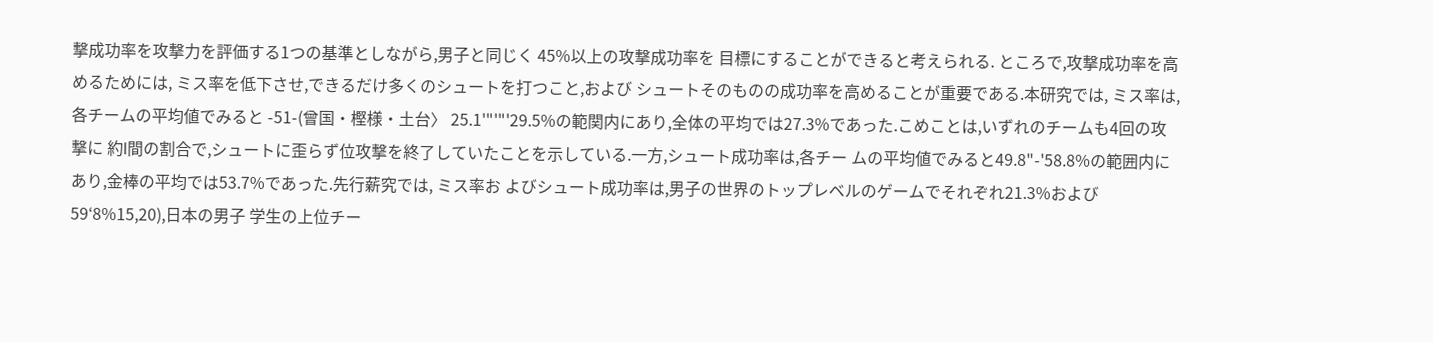撃成功率を攻撃力を評価する1つの基準としながら,男子と同じく 45%以上の攻撃成功率を 目標にすることができると考えられる. ところで,攻撃成功率を高めるためには, ミス率を低下させ,できるだけ多くのシュートを打つこと,および シュートそのものの成功率を高めることが重要である.本研究では, ミス率は,各チームの平均値でみると -51-(曾国・樫様・土台〉 25.1'"'"'29.5%の範関内にあり,全体の平均では27.3%であった.こめことは,いずれのチームも4回の攻撃に 約l間の割合で,シュートに歪らず位攻撃を終了していたことを示している.一方,シュート成功率は,各チー ムの平均値でみると49.8"-'58.8%の範囲内にあり,金棒の平均では53.7%であった.先行薪究では, ミス率お よびシュート成功率は,男子の世界のトップレベルのゲームでそれぞれ21.3%および59‘8%15,20),日本の男子 学生の上位チー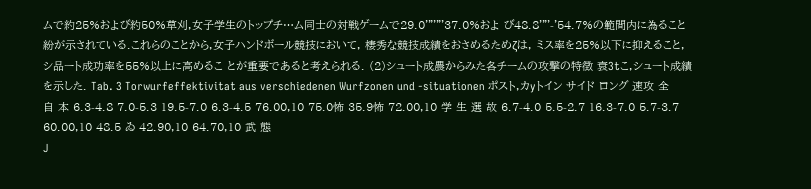ムで約25%および約50%草刈,女子学生のトップチ…ム同士の対戦ゲームで29.0'"'"'37.0%およ び48.8'"'-'54.7%の範間内に為ること紛が示されている.これらのことから,女子ハンドボール競技において, 棲秀な競技成績をおさめるためζは, ミス率を25%以下に抑えること,シ品ート成功率を55%以上に高めるこ とが重要であると考えられる. (2)シュート成農からみた各チームの攻撃の特徴 衰3tこ,シュート成績を示した. Tab. 3 Torwurfeffektivitat aus verschiedenen Wurfzonen und -situationen ポスト,カyトイン サイド ロング 速攻 全 自 本 6.3-4.8 7.0-5.3 19.5-7.0 6.3-4.5 76.00,10 75.0怖 35.9怖 72.00,10 学 生 選 故 6.7-4.0 5.5-2.7 16.3-7.0 5.7-3.7 60.00,10 48.5 ゐ 42.90,10 64.70,10 武 態
J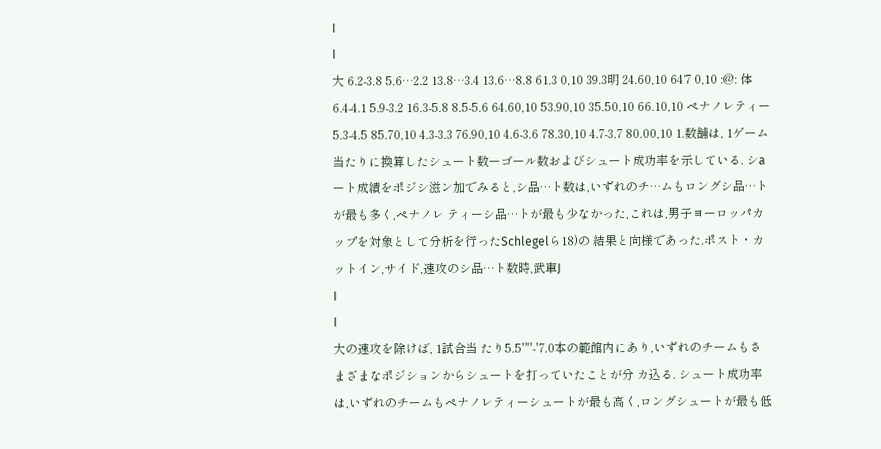I
I
大 6.2-3.8 5.6…2.2 13.8…3.4 13.6…8.8 61.3 0,10 39.3明 24.60,10 64‘7 0,10 :@: 体 6.4-4.1 5.9-3.2 16.3-5.8 8.5-5.6 64.60,10 53.90,10 35.50,10 66.10,10 ペナノレティー 5.3-4.5 85.70,10 4.3-3.3 76.90,10 4.6-3.6 78.30,10 4.7-3.7 80.00,10 1.数舗は, 1ゲーム当たりに換算したシュート数ーゴール数およびシュート成功率を示している. シaート成績をポジシ滋ン加でみると,シ品…ト数は,いずれのチ…ムもロングシ品…トが最も多く,ペナノレ ティーシ品…トが最も少なかった,これは,男子ヨーロッパカップを対象として分析を行ったSchlegelら18)の 結果と向様であった.ポスト・カットイン,サイド,速攻のシ品…ト数時,武車J
I
I
大の速攻を除けば, 1試合当 たり5.5'"'-'7.0本の範館内にあり,いずれのチームもさまざまなポジションからシュートを打っていたことが分 カ込る. シュート成功率は,いずれのチームもペナノレティーシュートが最も高く,ロングシュートが最も低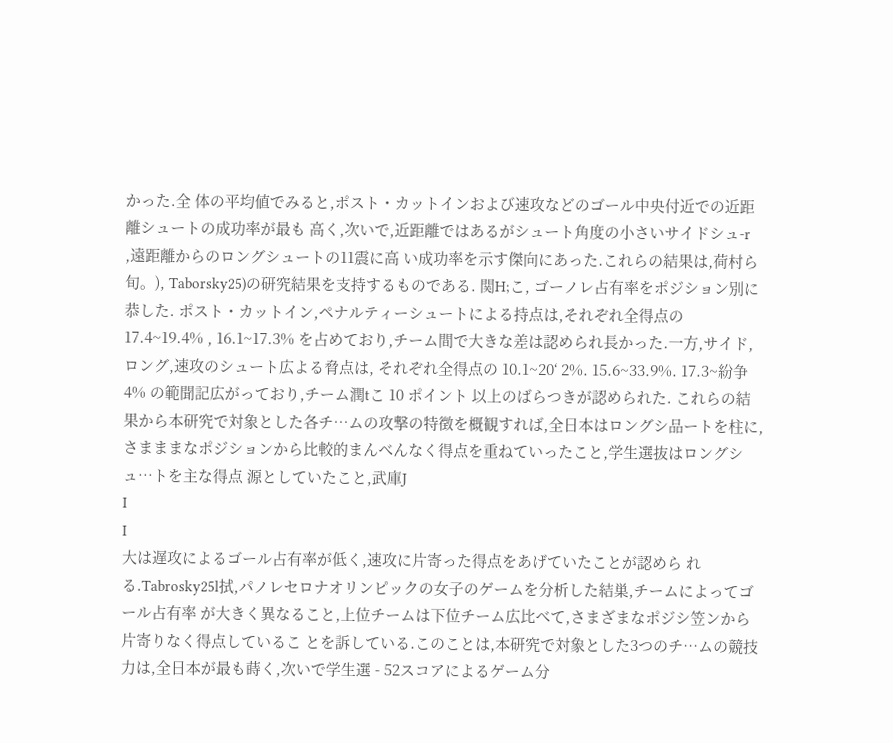かった.全 体の平均値でみると,ポスト・カットインおよび速攻などのゴール中央付近での近距離シュートの成功率が最も 高く,次いで,近距離ではあるがシュート角度の小さいサイドシュ-r
,遠距離からのロングシュートの11震に高 い成功率を示す傑向にあった.これらの結果は,荷村ら旬。), Taborsky25)の研究結果を支持するものである. 関H;こ, ゴーノレ占有率をポジション別に恭した. ポスト・カットイン,ペナルティーシュートによる持点は,それぞれ全得点の 17.4~19.4% , 16.1~17.3% を占めており,チーム間で大きな差は認められ長かった.一方,サイド,ロング,速攻のシュート広よる脅点は, それぞれ全得点の 10.1~20‘ 2%. 15.6~33.9%. 17.3~紛争 4% の範聞記広がっており,チーム潤tこ 10 ポイント 以上のばらつきが認められた. これらの結果から本研究で対象とした各チ…ムの攻撃の特徴を概観すれば,全日本はロングシ品ートを柱に, さまままなポジションから比較的まんべんなく得点を重ねていったこと,学生選抜はロングシュ…トを主な得点 源としていたこと,武庫J
I
I
大は遅攻によるゴール占有率が低く,速攻に片寄った得点をあげていたことが認めら れる.Tabrosky25l拭,パノレセロナオリンピックの女子のゲームを分析した結巣,チームによってゴール占有率 が大きく異なること,上位チームは下位チーム広比べて,さまざまなポジシ笠ンから片寄りなく得点しているこ とを訴している.このことは,本研究で対象とした3つのチ…ムの競技力は,全日本が最も蒔く,次いで学生選 - 52スコアによるゲーム分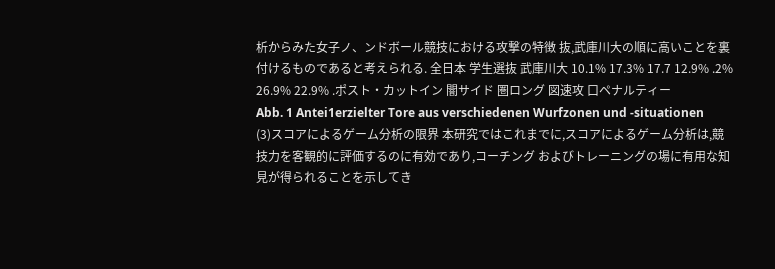析からみた女子ノ、ンドボール競技における攻撃の特徴 抜,武庫川大の順に高いことを裏付けるものであると考えられる. 全日本 学生選抜 武庫川大 10.1% 17.3% 17.7 12.9% .2% 26.9% 22.9% .ポスト・カットイン 闇サイド 圏ロング 図速攻 口ペナルティー
Abb. 1 Antei1erzielter Tore aus verschiedenen Wurfzonen und -situationen
(3)スコアによるゲーム分析の限界 本研究ではこれまでに,スコアによるゲーム分析は,競技力を客観的に評価するのに有効であり,コーチング およびトレーニングの場に有用な知見が得られることを示してき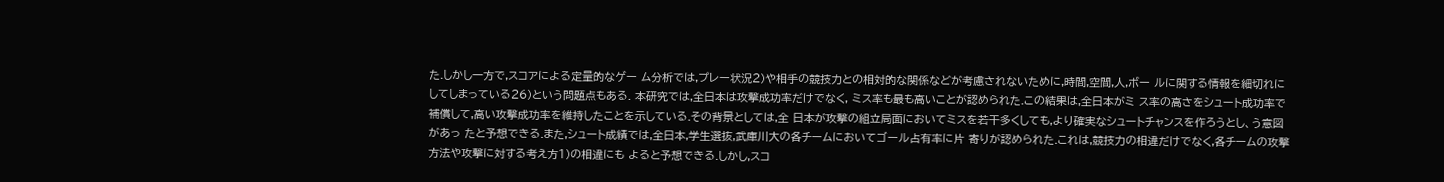た.しかし一方で,スコアによる定量的なゲー ム分析では,プレー状況2)や相手の競技力との相対的な関係などが考慮されないために,時間,空間,人,ボー ルに関する情報を細切れにしてしまっている26)という問題点もある. 本研究では,全日本は攻撃成功率だけでなく, ミス率も最も高いことが認められた.この結果は,全日本がミ ス率の高さをシュート成功率で補償して,高い攻撃成功率を維持したことを示している.その背景としては,全 日本が攻撃の組立局面においてミスを若干多くしても,より確実なシュートチャンスを作ろうとし、う意図があっ たと予想できる.また,シュート成績では,全日本,学生選抜,武庫川大の各チームにおいてゴール占有率に片 寄りが認められた.これは,競技力の相違だけでなく,各チームの攻撃方法や攻撃に対する考え方1)の相違にも よると予想できる.しかし,スコ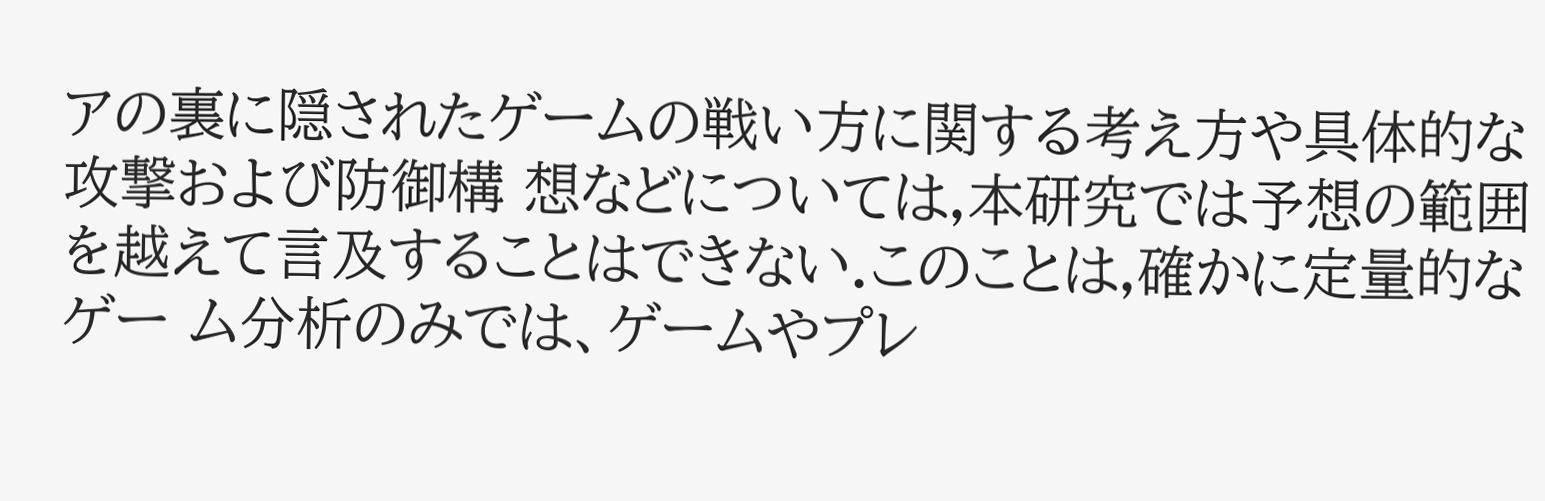アの裏に隠されたゲームの戦い方に関する考え方や具体的な攻撃および防御構 想などについては,本研究では予想の範囲を越えて言及することはできない.このことは,確かに定量的なゲー ム分析のみでは、ゲームやプレ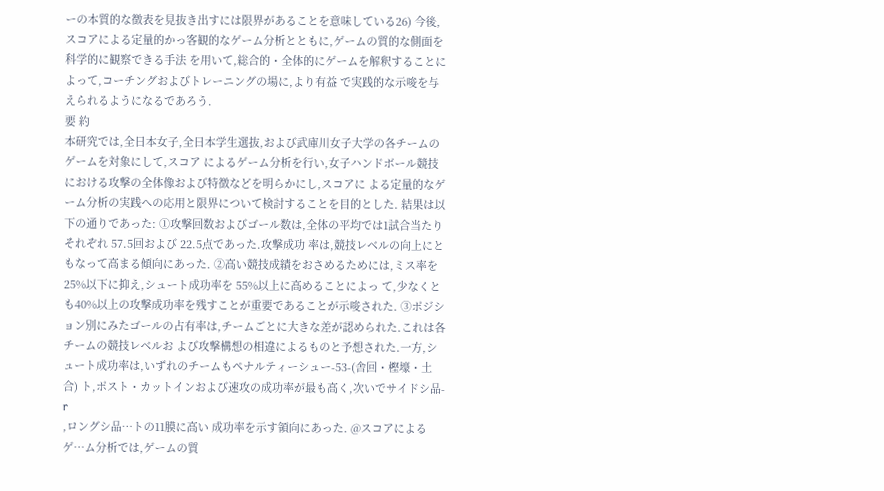ーの本質的な徴表を見抜き出すには限界があることを意味している26) 今後,スコアによる定量的かっ客観的なゲーム分析とともに,ゲームの質的な側面を科学的に観察できる手法 を用いて,総合的・全体的にゲームを解釈することによって,コーチングおよびトレーニングの場に,より有益 で実践的な示唆を与えられるようになるであろう.
要 約
本研究では,全日本女子,全日本学生選抜,および武庫川女子大学の各チームのゲームを対象にして,スコア によるゲーム分析を行い,女子ハンドボール競技における攻撃の全体像および特徴などを明らかにし,スコアに よる定量的なゲーム分析の実践への応用と限界について検討することを目的とした. 結果は以下の通りであった: ①攻撃回数およびゴール数は,全体の平均では1試合当たりそれぞれ 57.5回および 22.5点であった.攻撃成功 率は,競技レベルの向上にともなって高まる傾向にあった. ②高い競技成績をおさめるためには,ミス率を25%以下に抑え,シュート成功率を 55%以上に高めることによっ て,少なくとも40%以上の攻撃成功率を残すことが重要であることが示唆された. ③ポジション別にみたゴールの占有率は,チームごとに大きな差が認められた.これは各チームの競技レベルお よび攻撃構想の相違によるものと予想された.一方,シュート成功率は,いずれのチームもペナルティーシュー-53-(舎回・樫壕・土合) ト,ポスト・カットインおよび速攻の成功率が最も高く,次いでサイドシ品-
r
,ロングシ品…トの11膜に高い 成功率を示す領向にあった. @スコアによるゲ…ム分析では,ゲームの質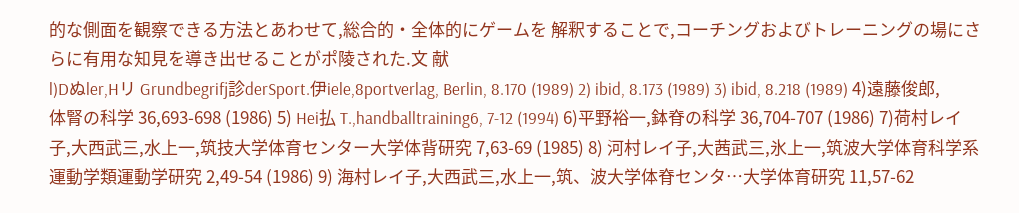的な側面を観察できる方法とあわせて,総合的・全体的にゲームを 解釈することで,コーチングおよびトレーニングの場にさらに有用な知見を導き出せることがポ陵された.文 献
l)Dぬler,Hリ Grundbegrifj診derSport.伊iele,8portverlag, Berlin, 8.170 (1989) 2) ibid, 8.173 (1989) 3) ibid, 8.218 (1989) 4)遠藤俊郎,体腎の科学 36,693-698 (1986) 5) Hei払 T.,handballtraining6, 7-12 (1994) 6)平野裕一,鉢脊の科学 36,704-707 (1986) 7)荷村レイ子,大西武三,水上一,筑技大学体育センター大学体背研究 7,63-69 (1985) 8) 河村レイ子,大茜武三,氷上一,筑波大学体育科学系運動学類運動学研究 2,49-54 (1986) 9) 海村レイ子,大西武三,水上一,筑、波大学体脊センタ…大学体育研究 11,57-62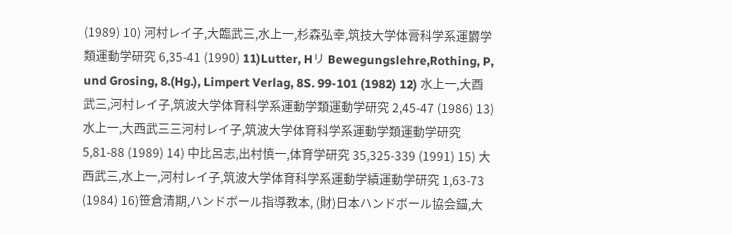(1989) 10) 河村レイ子,大臨武三,水上一,杉森弘幸,筑技大学体膏科学系運欝学類運動学研究 6,35-41 (1990) 11)Lutter, Hリ Bewegungslehre,Rothing, P, und Grosing, 8.(Hg.), Limpert Verlag, 8S. 99-101 (1982) 12) 水上一,大酉武三,河村レイ子,筑波大学体育科学系運動学類運動学研究 2,45-47 (1986) 13)水上一,大西武三三河村レイ子,筑波大学体育科学系運動学類運動学研究5,81-88 (1989) 14) 中比呂志,出村慎一,体育学研究 35,325-339 (1991) 15) 大西武三,水上一,河村レイ子,筑波大学体育科学系運動学績運動学研究 1,63-73 (1984) 16)笹倉清期,ハンドボール指導教本, (財)日本ハンドボール協会錨,大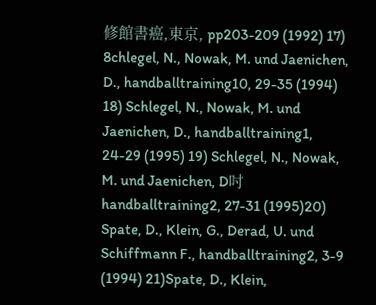修館書癌,東京, pp203-209 (1992) 17) 8chlegel, N., Nowak, M. und Jaenichen, D., handballtraining10, 29-35 (1994) 18) Schlegel, N., Nowak, M. und Jaenichen, D., handballtraining1, 24-29 (1995) 19) Schlegel, N., Nowak, M. und Jaenichen, D吋 handballtraining2, 27-31 (1995)20) Spate, D., Klein, G., Derad, U. und Schiffmann F., handballtraining2, 3-9 (1994) 21)Spate, D., Klein,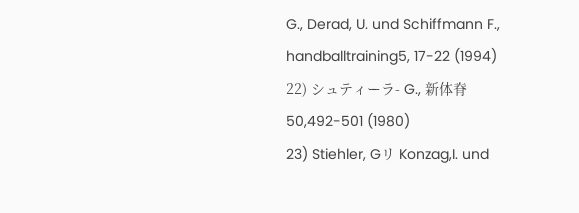G., Derad, U. und Schiffmann F., handballtraining5, 17-22 (1994) 22) シュティーラ- G., 新体脊 50,492-501 (1980)
23) Stiehler, Gリ Konzag,I. und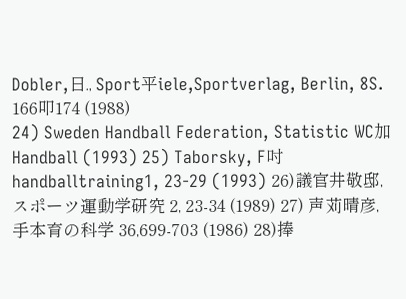Dobler,日., Sport平iele,Sportverlag, Berlin, 8S. 166叩174 (1988)
24) Sweden Handball Federation, Statistic WC加 Handball (1993) 25) Taborsky, F吋 handballtraining1, 23-29 (1993) 26)議官井敬邸,スポーツ運動学研究 2, 23-34 (1989) 27) 声苅晴彦,手本育の科学 36,699-703 (1986) 28)捧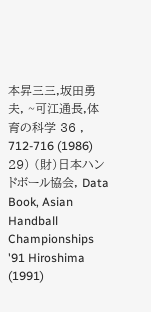本昇三三,坂田勇夫, ~可江通長,体育の科学 36 , 712-716 (1986) 29) (財)日本ハンドボール協会, Data Book, Asian Handball Championships '91 Hiroshima (1991)